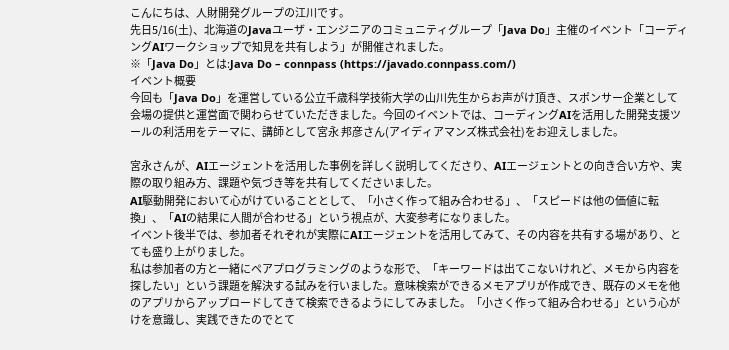こんにちは、人財開発グループの江川です。
先日5/16(土)、北海道のJavaユーザ・エンジニアのコミュニティグループ「Java Do」主催のイベント「コーディングAIワークショップで知見を共有しよう」が開催されました。
※「Java Do」とは:Java Do – connpass (https://javado.connpass.com/)
イベント概要
今回も「Java Do」を運営している公立千歳科学技術大学の山川先生からお声がけ頂き、スポンサー企業として会場の提供と運営面で関わらせていただきました。今回のイベントでは、コーディングAIを活用した開発支援ツールの利活用をテーマに、講師として宮永 邦彦さん(アイディアマンズ株式会社)をお迎えしました。

宮永さんが、AIエージェントを活用した事例を詳しく説明してくださり、AIエージェントとの向き合い方や、実際の取り組み方、課題や気づき等を共有してくださいました。
AI駆動開発において心がけていることとして、「小さく作って組み合わせる」、「スピードは他の価値に転換」、「AIの結果に人間が合わせる」という視点が、大変参考になりました。
イベント後半では、参加者それぞれが実際にAIエージェントを活用してみて、その内容を共有する場があり、とても盛り上がりました。
私は参加者の方と一緒にペアプログラミングのような形で、「キーワードは出てこないけれど、メモから内容を探したい」という課題を解決する試みを行いました。意味検索ができるメモアプリが作成でき、既存のメモを他のアプリからアップロードしてきて検索できるようにしてみました。「小さく作って組み合わせる」という心がけを意識し、実践できたのでとて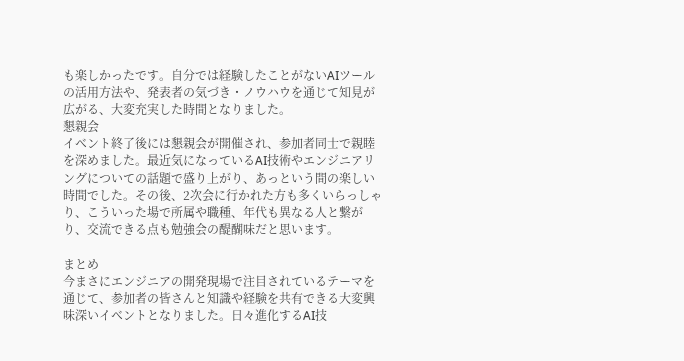も楽しかったです。自分では経験したことがないAIツールの活用方法や、発表者の気づき・ノウハウを通じて知見が広がる、大変充実した時間となりました。
懇親会
イベント終了後には懇親会が開催され、参加者同士で親睦を深めました。最近気になっているAI技術やエンジニアリングについての話題で盛り上がり、あっという間の楽しい時間でした。その後、2次会に行かれた方も多くいらっしゃり、こういった場で所属や職種、年代も異なる人と繋がり、交流できる点も勉強会の醍醐味だと思います。

まとめ
今まさにエンジニアの開発現場で注目されているテーマを通じて、参加者の皆さんと知識や経験を共有できる大変興味深いイベントとなりました。日々進化するAI技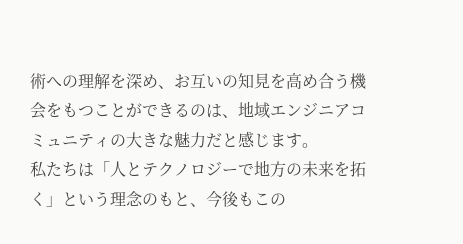術への理解を深め、お互いの知見を高め合う機会をもつことができるのは、地域エンジニアコミュニティの大きな魅力だと感じます。
私たちは「人とテクノロジーで地方の未来を拓く」という理念のもと、今後もこの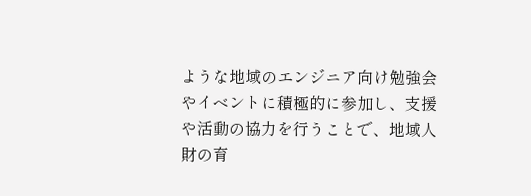ような地域のエンジニア向け勉強会やイベントに積極的に参加し、支援や活動の協力を行うことで、地域人財の育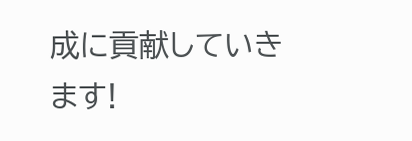成に貢献していきます!